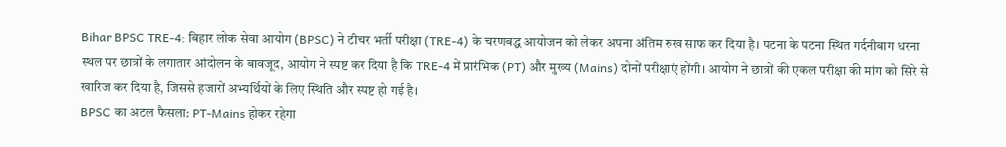Bihar BPSC TRE-4: बिहार लोक सेवा आयोग (BPSC) ने टीचर भर्ती परीक्षा (TRE-4) के चरणबद्ध आयोजन को लेकर अपना अंतिम रुख साफ कर दिया है। पटना के पटना स्थित गर्दनीबाग धरना स्थल पर छात्रों के लगातार आंदोलन के बावजूद, आयोग ने स्पष्ट कर दिया है कि TRE-4 में प्रारंभिक (PT) और मुख्य (Mains) दोनों परीक्षाएं होंगी। आयोग ने छात्रों की एकल परीक्षा की मांग को सिरे से खारिज कर दिया है, जिससे हजारों अभ्यर्थियों के लिए स्थिति और स्पष्ट हो गई है।
BPSC का अटल फैसला: PT-Mains होकर रहेगा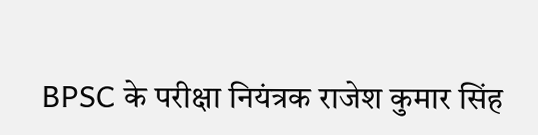BPSC के परीक्षा नियंत्रक राजेश कुमार सिंह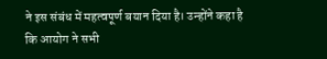ने इस संबंध में महत्वपूर्ण बयान दिया है। उन्होंने कहा है कि आयोग ने सभी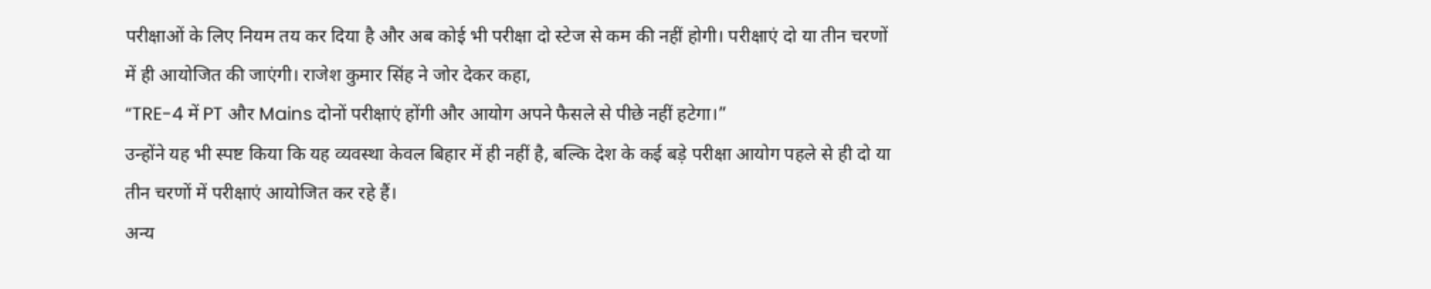परीक्षाओं के लिए नियम तय कर दिया है और अब कोई भी परीक्षा दो स्टेज से कम की नहीं होगी। परीक्षाएं दो या तीन चरणों में ही आयोजित की जाएंगी। राजेश कुमार सिंह ने जोर देकर कहा,
“TRE-4 में PT और Mains दोनों परीक्षाएं होंगी और आयोग अपने फैसले से पीछे नहीं हटेगा।”
उन्होंने यह भी स्पष्ट किया कि यह व्यवस्था केवल बिहार में ही नहीं है, बल्कि देश के कई बड़े परीक्षा आयोग पहले से ही दो या तीन चरणों में परीक्षाएं आयोजित कर रहे हैं।
अन्य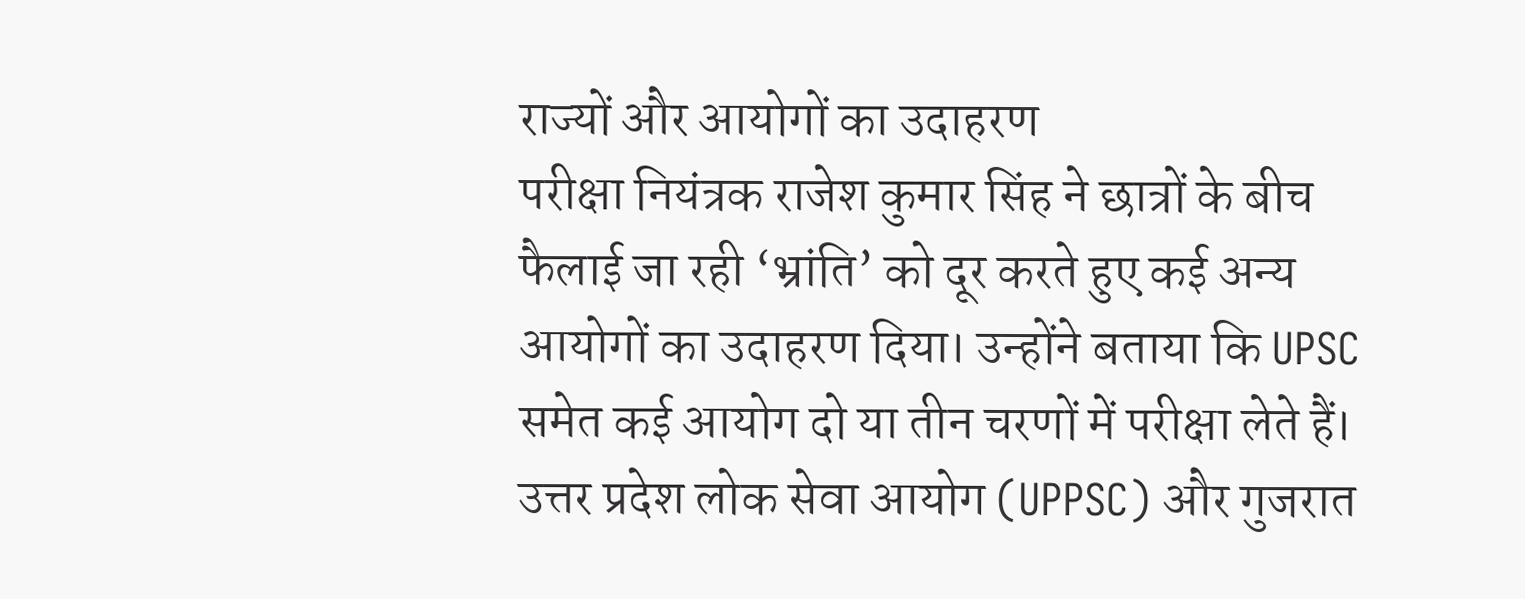राज्यों और आयोगों का उदाहरण
परीक्षा नियंत्रक राजेश कुमार सिंह ने छात्रों के बीच फैलाई जा रही ‘भ्रांति’ को दूर करते हुए कई अन्य आयोगों का उदाहरण दिया। उन्होंने बताया कि UPSC समेत कई आयोग दो या तीन चरणों में परीक्षा लेते हैं। उत्तर प्रदेश लोक सेवा आयोग (UPPSC) और गुजरात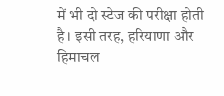में भी दो स्टेज की परीक्षा होती है। इसी तरह, हरियाणा और हिमाचल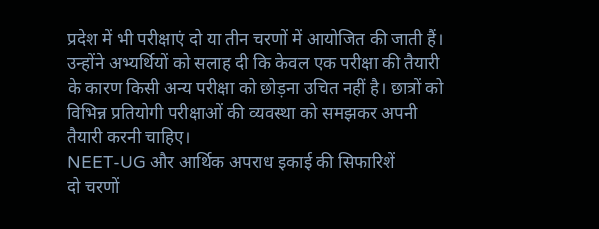प्रदेश में भी परीक्षाएं दो या तीन चरणों में आयोजित की जाती हैं।
उन्होंने अभ्यर्थियों को सलाह दी कि केवल एक परीक्षा की तैयारी के कारण किसी अन्य परीक्षा को छोड़ना उचित नहीं है। छात्रों को विभिन्न प्रतियोगी परीक्षाओं की व्यवस्था को समझकर अपनी तैयारी करनी चाहिए।
NEET-UG और आर्थिक अपराध इकाई की सिफारिशें
दो चरणों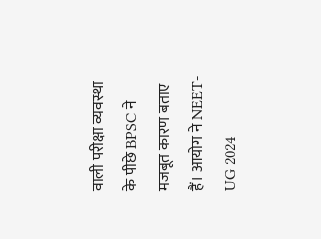वाली परीक्षा व्यवस्था के पीछे BPSC ने मजबूत कारण बताए हैं। आयोग ने NEET-UG 2024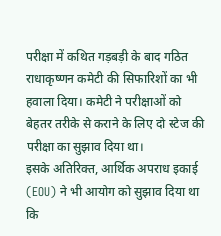परीक्षा में कथित गड़बड़ी के बाद गठित राधाकृष्णन कमेटी की सिफारिशों का भी हवाला दिया। कमेटी ने परीक्षाओं को बेहतर तरीके से कराने के लिए दो स्टेज की परीक्षा का सुझाव दिया था।
इसके अतिरिक्त, आर्थिक अपराध इकाई (EOU) ने भी आयोग को सुझाव दिया था कि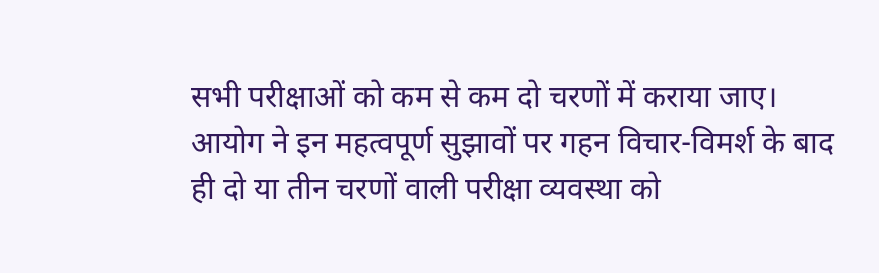सभी परीक्षाओं को कम से कम दो चरणों में कराया जाए। आयोग ने इन महत्वपूर्ण सुझावों पर गहन विचार-विमर्श के बाद ही दो या तीन चरणों वाली परीक्षा व्यवस्था को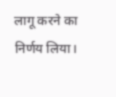लागू करने का निर्णय लिया।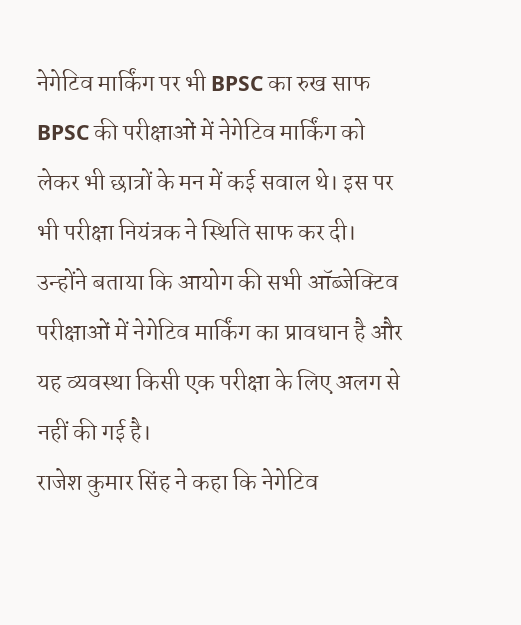नेगेटिव मार्किंग पर भी BPSC का रुख साफ
BPSC की परीक्षाओं में नेगेटिव मार्किंग को लेकर भी छात्रों के मन में कई सवाल थे। इस पर भी परीक्षा नियंत्रक ने स्थिति साफ कर दी। उन्होंने बताया कि आयोग की सभी ऑब्जेक्टिव परीक्षाओं में नेगेटिव मार्किंग का प्रावधान है और यह व्यवस्था किसी एक परीक्षा के लिए अलग से नहीं की गई है।
राजेश कुमार सिंह ने कहा कि नेगेटिव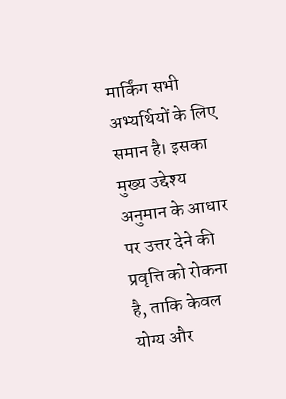मार्किंग सभी अभ्यर्थियों के लिए समान है। इसका मुख्य उद्देश्य अनुमान के आधार पर उत्तर देने की प्रवृत्ति को रोकना है, ताकि केवल योग्य और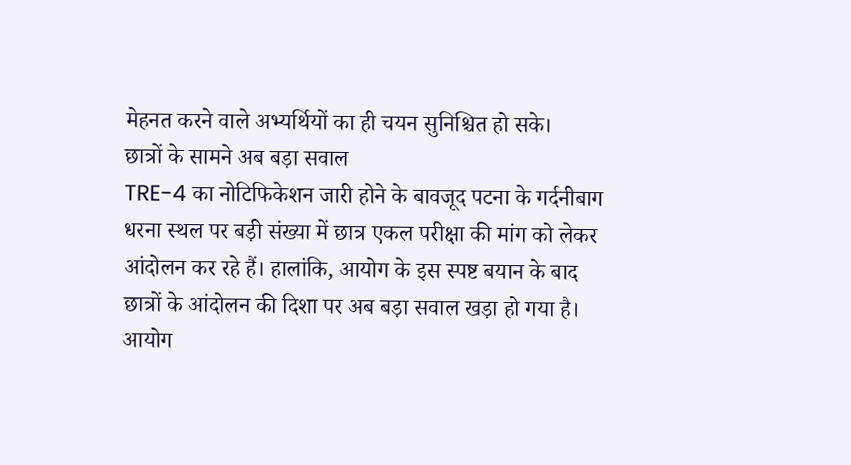मेहनत करने वाले अभ्यर्थियों का ही चयन सुनिश्चित हो सके।
छात्रों के सामने अब बड़ा सवाल
TRE-4 का नोटिफिकेशन जारी होने के बावजूद पटना के गर्दनीबाग धरना स्थल पर बड़ी संख्या में छात्र एकल परीक्षा की मांग को लेकर आंदोलन कर रहे हैं। हालांकि, आयोग के इस स्पष्ट बयान के बाद छात्रों के आंदोलन की दिशा पर अब बड़ा सवाल खड़ा हो गया है। आयोग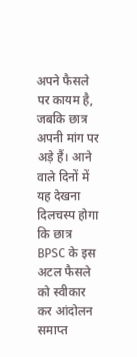अपने फैसले पर कायम है, जबकि छात्र अपनी मांग पर अड़े हैं। आने वाले दिनों में यह देखना दिलचस्प होगा कि छात्र BPSC के इस अटल फैसले को स्वीकार कर आंदोलन समाप्त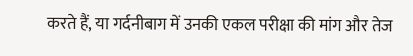करते हैं, या गर्दनीबाग में उनकी एकल परीक्षा की मांग और तेज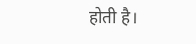होती है।